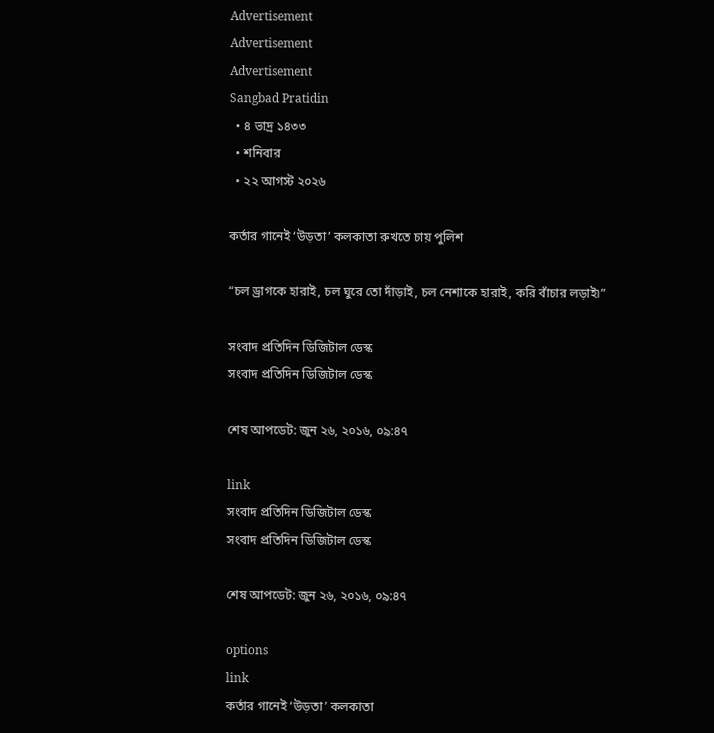Advertisement
Advertisement
Advertisement
Sangbad Pratidin
  • ৪ ভাদ্র ১৪৩৩
  • শনিবার
  • ২২ আগস্ট ২০২৬

কর্তার গানেই ‘উড়তা’ কলকাতা রুখতে চায় পুলিশ

“চল ড্রাগকে হারাই, চল ঘুরে তো দাঁড়াই, চল নেশাকে হারাই, করি বাঁচার লড়াই৷”

সংবাদ প্রতিদিন ডিজিটাল ডেস্ক
সংবাদ প্রতিদিন ডিজিটাল ডেস্ক

শেষ আপডেট: জুন ২৬, ২০১৬, ০৯:৪৭

link
সংবাদ প্রতিদিন ডিজিটাল ডেস্ক
সংবাদ প্রতিদিন ডিজিটাল ডেস্ক

শেষ আপডেট: জুন ২৬, ২০১৬, ০৯:৪৭

options
link
কর্তার গানেই ‘উড়তা’ কলকাতা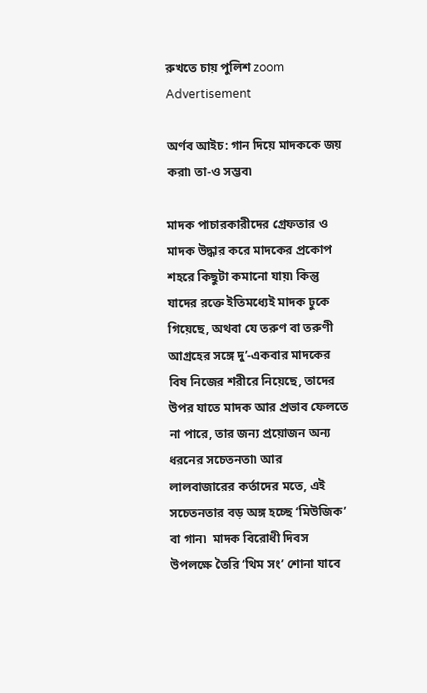রুখতে চায় পুলিশ zoom
Advertisement

অর্ণব আইচ: গান দিয়ে মাদককে জয় করা৷ তা-ও সম্ভব৷

মাদক পাচারকারীদের গ্রেফতার ও মাদক উদ্ধার করে মাদকের প্রকোপ শহরে কিছুটা কমানো যায়৷ কিন্তু যাদের রক্তে ইতিমধ্যেই মাদক ঢুকে গিয়েছে, অথবা যে তরুণ বা তরুণী আগ্রহের সঙ্গে দু’-একবার মাদকের বিষ নিজের শরীরে নিয়েছে, তাদের উপর যাতে মাদক আর প্রভাব ফেলতে না পারে, তার জন্য প্রয়োজন অন্য ধরনের সচেতনতা৷ আর লালবাজারের কর্তাদের মতে, এই সচেতনতার বড় অঙ্গ হচ্ছে ‘মিউজিক’ বা গান৷  মাদক বিরোধী দিবস উপলক্ষে তৈরি ‘থিম সং’ শোনা যাবে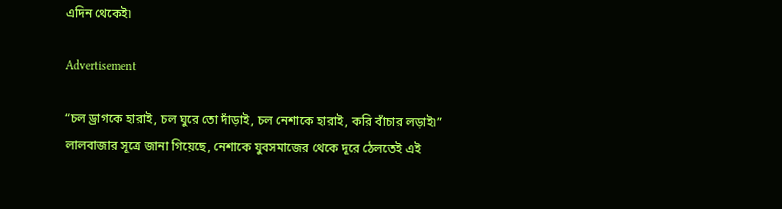এদিন থেকেই৷

Advertisement

“চল ড্রাগকে হারাই, চল ঘুরে তো দাঁড়াই, চল নেশাকে হারাই, করি বাঁচার লড়াই৷” লালবাজার সূত্রে জানা গিয়েছে, নেশাকে যুবসমাজের থেকে দূরে ঠেলতেই এই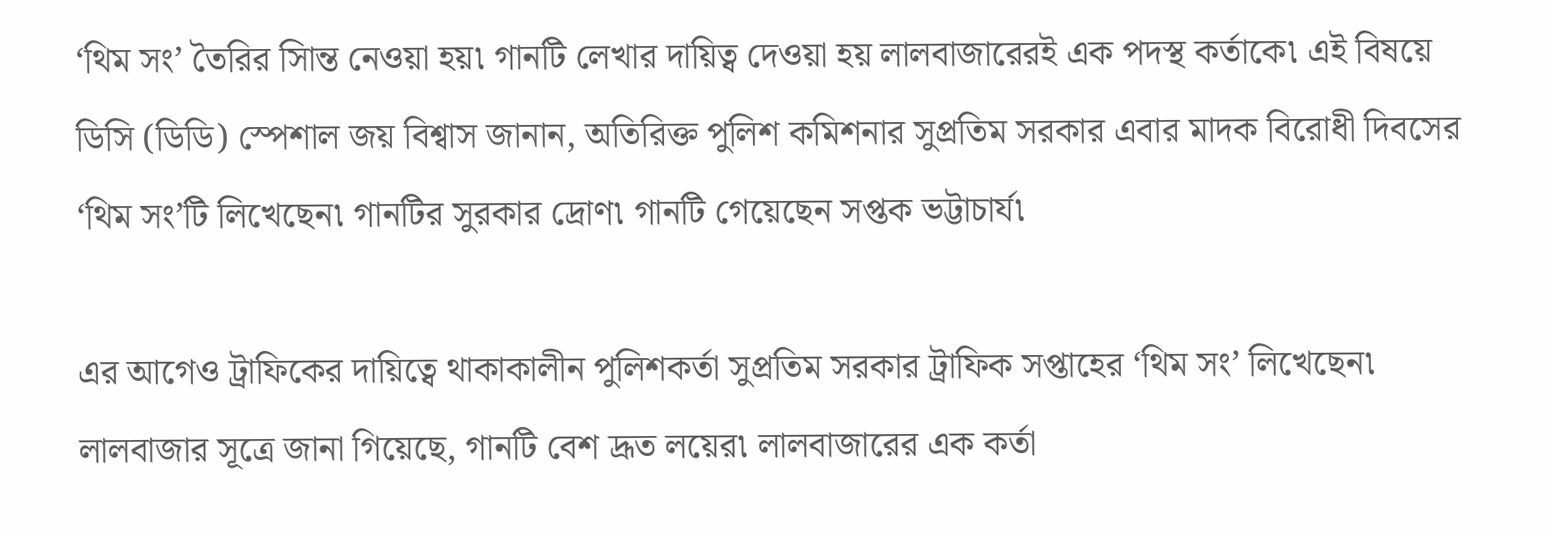‘থিম সং’ তৈরির সিান্ত নেওয়া হয়৷ গানটি লেখার দায়িত্ব দেওয়া হয় লালবাজারেরই এক পদস্থ কর্তাকে৷ এই বিষয়ে ডিসি (ডিডি) স্পেশাল জয় বিশ্বাস জানান, অতিরিক্ত পুলিশ কমিশনার সুপ্রতিম সরকার এবার মাদক বিরোধী দিবসের ‘থিম সং’টি লিখেছেন৷ গানটির সুরকার দ্রোণ৷ গানটি গেয়েছেন সপ্তক ভট্টাচার্য৷

এর আগেও ট্রাফিকের দায়িত্বে থাকাকালীন পুলিশকর্তা সুপ্রতিম সরকার ট্রাফিক সপ্তাহের ‘থিম সং’ লিখেছেন৷ লালবাজার সূত্রে জানা গিয়েছে, গানটি বেশ দ্রূত লয়ের৷ লালবাজারের এক কর্তা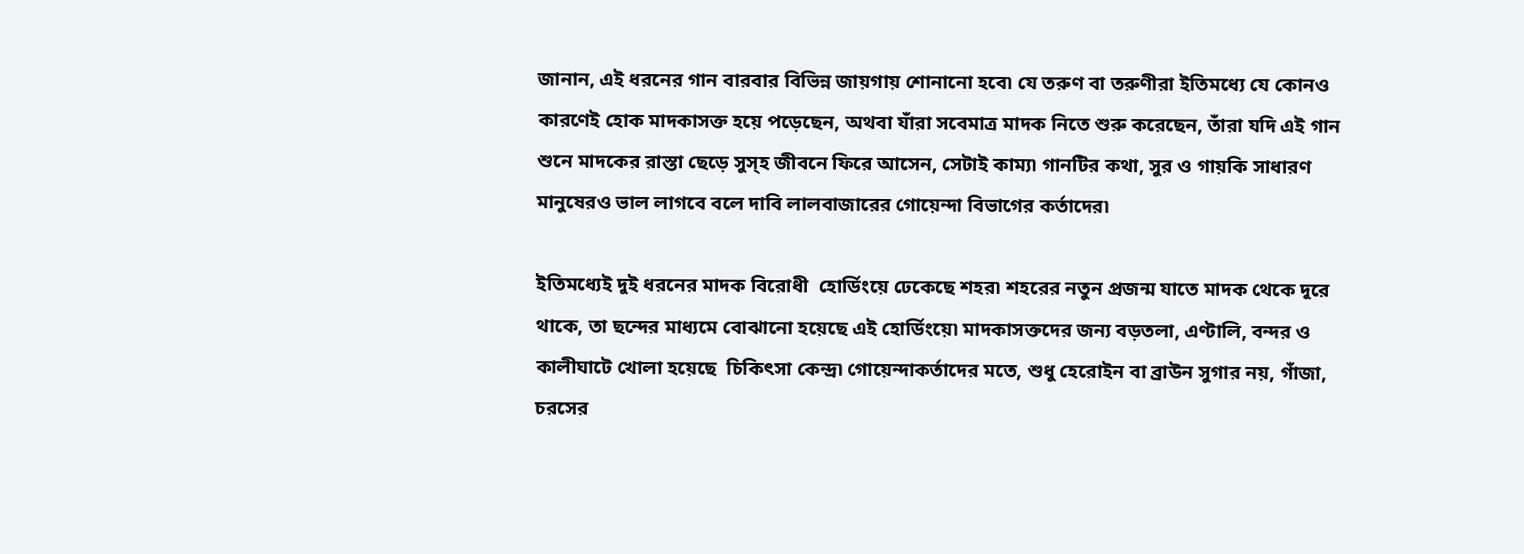জানান, এই ধরনের গান বারবার বিভিন্ন জায়গায় শোনানো হবে৷ যে তরুণ বা তরুণীরা ইতিমধ্যে যে কোনও কারণেই হোক মাদকাসক্ত হয়ে পড়েছেন, অথবা যাঁরা সবেমাত্র মাদক নিতে শুরু করেছেন, তাঁরা যদি এই গান শুনে মাদকের রাস্তা ছেড়ে সুস্হ জীবনে ফিরে আসেন, সেটাই কাম্য৷ গানটির কথা, সুর ও গায়কি সাধারণ মানুষেরও ভাল লাগবে বলে দাবি লালবাজারের গোয়েন্দা বিভাগের কর্তাদের৷

ইতিমধ্যেই দুই ধরনের মাদক বিরোধী  হোর্ডিংয়ে ঢেকেছে শহর৷ শহরের নতুন প্রজন্ম যাতে মাদক থেকে দূরে থাকে, তা ছন্দের মাধ্যমে বোঝানো হয়েছে এই হোর্ডিংয়ে৷ মাদকাসক্তদের জন্য বড়তলা, এণ্টালি, বন্দর ও কালীঘাটে খোলা হয়েছে  চিকিৎসা কেন্দ্র৷ গোয়েন্দাকর্তাদের মতে, শুধু হেরোইন বা ব্রাউন সুগার নয়, গাঁজা, চরসের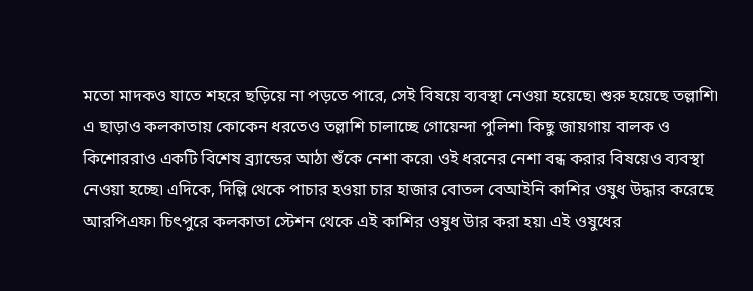মতো মাদকও যাতে শহরে ছড়িয়ে না পড়তে পারে, সেই বিষয়ে ব্যবস্থা নেওয়া হয়েছে৷ শুরু হয়েছে তল্লাশি৷ এ ছাড়াও কলকাতায় কোকেন ধরতেও তল্লাশি চালাচ্ছে গোয়েন্দা পুলিশ৷ কিছু জায়গায় বালক ও কিশোররাও একটি বিশেষ ব্র্যান্ডের আঠা শুঁকে নেশা করে৷ ওই ধরনের নেশা বন্ধ করার বিষয়েও ব্যবস্থা নেওয়া হচ্ছে৷ এদিকে, দিল্লি থেকে পাচার হওয়া চার হাজার বোতল বেআইনি কাশির ওষুধ উদ্ধার করেছে আরপিএফ৷ চিৎপুরে কলকাতা স্টেশন থেকে এই কাশির ওষুধ উার করা হয়৷ এই ওষুধের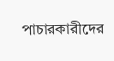পাচারকারীদের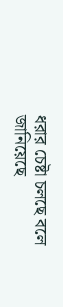ধরার চেষ্টা চলছে বলে জানিয়েছে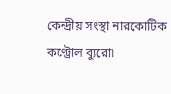কেন্দ্রীয় সংস্থা নারকোটিক কণ্ট্রোল ব্যুরো৷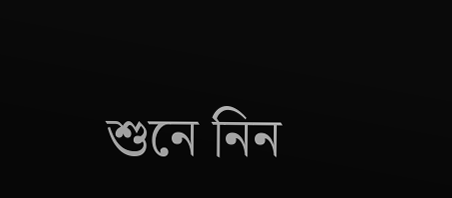শুনে নিন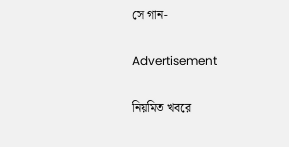সে গান-

Advertisement

নিয়মিত খবরে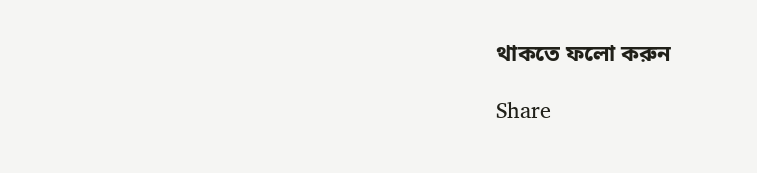থাকতে ফলো করুন

Share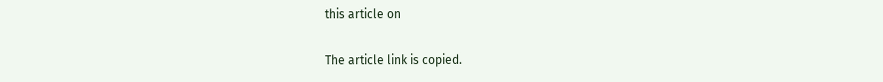this article on

The article link is copied.